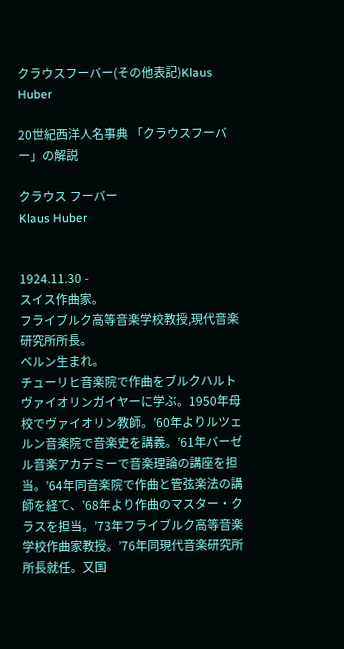クラウスフーバー(その他表記)Klaus Huber

20世紀西洋人名事典 「クラウスフーバー」の解説

クラウス フーバー
Klaus Huber


1924.11.30 -
スイス作曲家。
フライブルク高等音楽学校教授,現代音楽研究所所長。
ベルン生まれ。
チューリヒ音楽院で作曲をブルクハルトヴァイオリンガイヤーに学ぶ。1950年母校でヴァイオリン教師。’60年よりルツェルン音楽院で音楽史を講義。’61年バーゼル音楽アカデミーで音楽理論の講座を担当。’64年同音楽院で作曲と管弦楽法の講師を経て、’68年より作曲のマスター・クラスを担当。’73年フライブルク高等音楽学校作曲家教授。’76年同現代音楽研究所所長就任。又国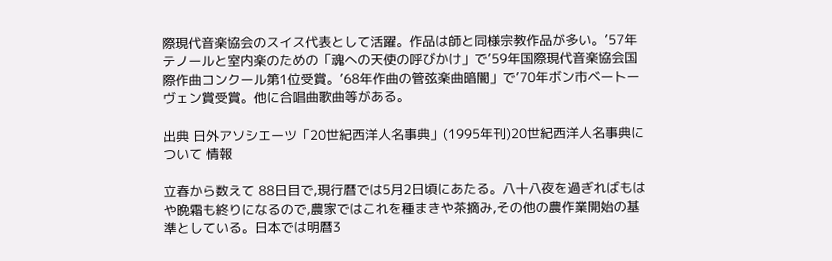際現代音楽協会のスイス代表として活躍。作品は師と同様宗教作品が多い。’57年テノールと室内楽のための「魂への天使の呼びかけ」で’59年国際現代音楽協会国際作曲コンクール第1位受賞。’68年作曲の管弦楽曲暗闇」で’70年ボン市ベートーヴェン賞受賞。他に合唱曲歌曲等がある。

出典 日外アソシエーツ「20世紀西洋人名事典」(1995年刊)20世紀西洋人名事典について 情報

立春から数えて 88日目で,現行暦では5月2日頃にあたる。八十八夜を過ぎればもはや晩霜も終りになるので,農家ではこれを種まきや茶摘み,その他の農作業開始の基準としている。日本では明暦3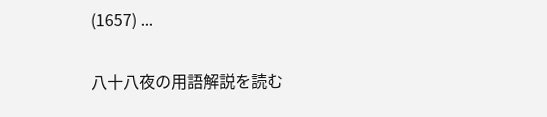(1657) ...

八十八夜の用語解説を読む